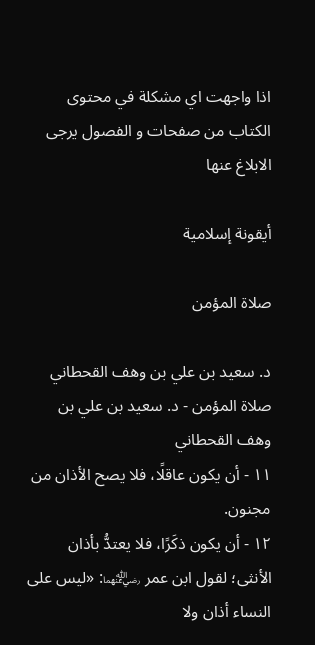اذا واجهت اي مشكلة في محتوى الكتاب من صفحات و الفصول يرجى الابلاغ عنها

أيقونة إسلامية

صلاة المؤمن

د. سعيد بن علي بن وهف القحطاني
صلاة المؤمن - د. سعيد بن علي بن وهف القحطاني
١١ - أن يكون عاقلًا، فلا يصح الأذان من مجنون.
١٢ - أن يكون ذكَرًا، فلا يعتدُّ بأذان الأنثى؛ لقول ابن عمر ﵄: «ليس على النساء أذان ولا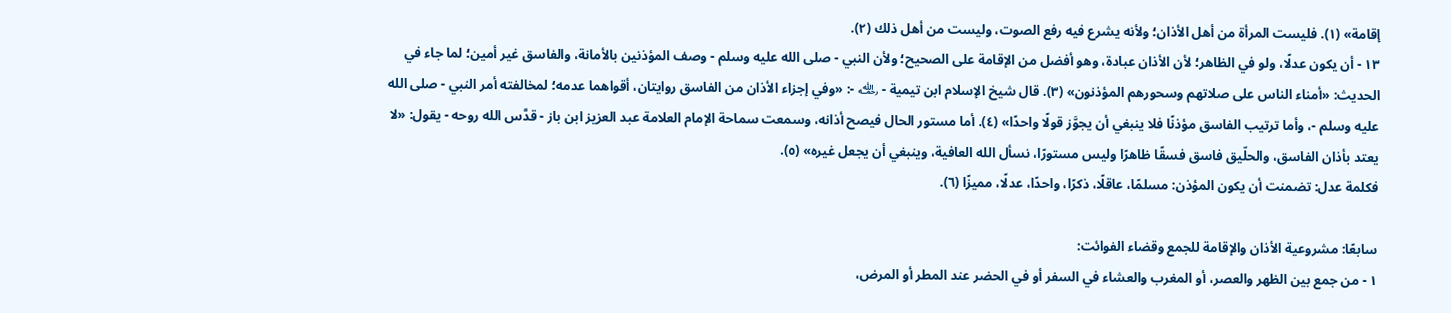إقامة» (١). فليست المرأة من أهل الأذان؛ ولأنه يشرع فيه رفع الصوت، وليست من أهل ذلك (٢).
١٣ - أن يكون عدلًا، ولو في الظاهر؛ لأن الأذان عبادة، وهو أفضل من الإقامة على الصحيح؛ ولأن النبي - صلى الله عليه وسلم - وصف المؤذنين بالأمانة، والفاسق غير أمين؛ لما جاء في الحديث: «أمناء الناس على صلاتهم وسحورهم المؤذنون» (٣). قال شيخ الإسلام ابن تيمية - ﵀ -: «وفي إجزاء الأذان من الفاسق روايتان، أقواهما عدمه؛ لمخالفته أمر النبي - صلى الله عليه وسلم -، وأما ترتيب الفاسق مؤذنًا فلا ينبغي أن يجوَّز قولًا واحدًا» (٤). أما مستور الحال فيصح أذانه، وسمعت سماحة الإمام العلامة عبد العزيز ابن باز - قدَّس الله روحه - يقول: «لا يعتد بأذان الفاسق، والحلّيق فاسق فسقًا ظاهرًا وليس مستورًا، نسأل الله العافية، وينبغي أن يجعل غيره» (٥).
فكلمة عدل: تضمنت أن يكون المؤذن: مسلمًا، عاقلًا، ذكرًا، واحدًا، عدلًا، مميزًا (٦).

سابعًا: مشروعية الأذان والإقامة للجمع وقضاء الفوائت:
١ - من جمع بين الظهر والعصر، أو المغرب والعشاء في السفر أو في الحضر عند المطر أو المرض،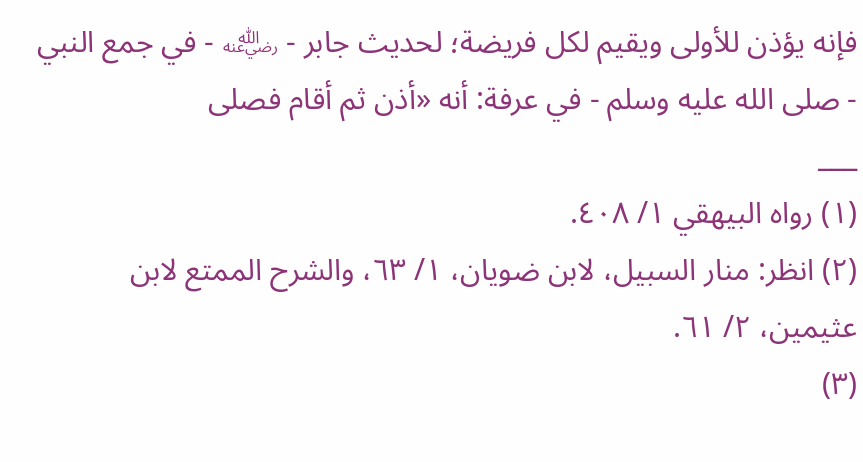فإنه يؤذن للأولى ويقيم لكل فريضة؛ لحديث جابر - ﵁ - في جمع النبي - صلى الله عليه وسلم - في عرفة: أنه «أذن ثم أقام فصلى
___
(١) رواه البيهقي ١/ ٤٠٨.
(٢) انظر: منار السبيل، لابن ضويان، ١/ ٦٣، والشرح الممتع لابن عثيمين، ٢/ ٦١.
(٣)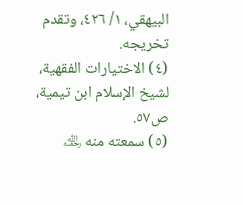البيهقي، ١/ ٤٢٦، وتقدم تخريجه.
(٤) الاختيارات الفقهية، لشيخ الإسلام ابن تيمية، ص٥٧.
(٥) سمعته منه ﵀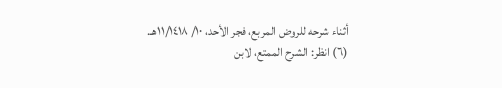أثناء شرحه للروض المربع، فجر الأحد، ١٠/ ١١/١٤١٨هـ.
(٦) انظر: الشرح الممتع، لابن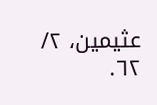عثيمين، ٢/ ٦٢.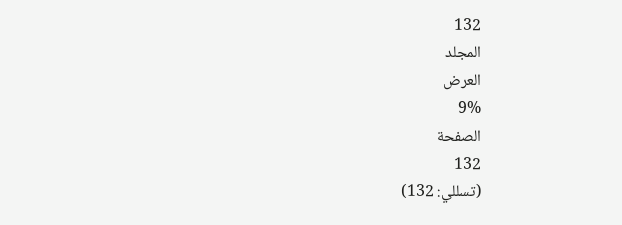132
المجلد
العرض
9%
الصفحة
132
(تسللي: 132)